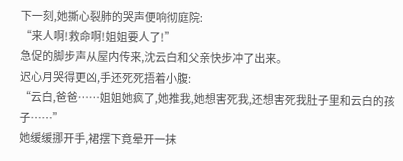下一刻,她撕心裂肺的哭声便响彻庭院:
“来人啊!救命啊!姐姐要人了!”
急促的脚步声从屋内传来,沈云白和父亲快步冲了出来。
迟心月哭得更凶,手还死死捂着小腹:
“云白,爸爸……姐姐她疯了,她推我,她想害死我,还想害死我肚子里和云白的孩子……”
她缓缓挪开手,裙摆下竟晕开一抹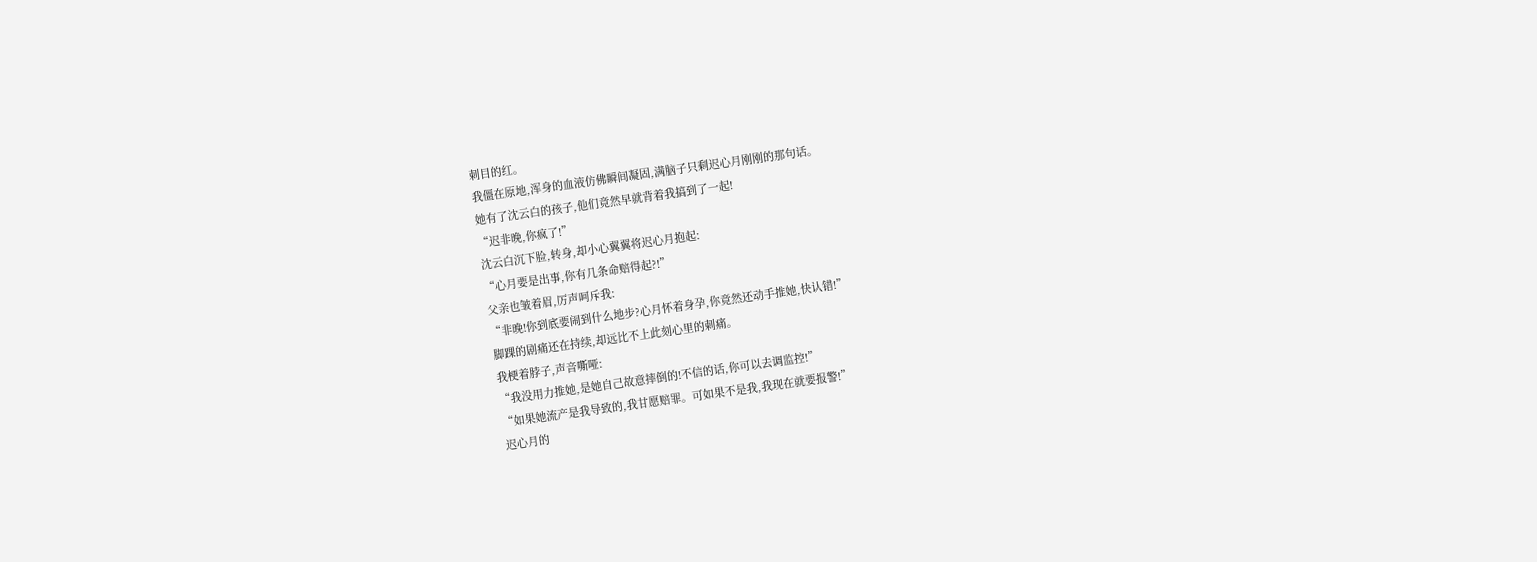刺目的红。
我僵在原地,浑身的血液仿佛瞬间凝固,满脑子只剩迟心月刚刚的那句话。
她有了沈云白的孩子,他们竟然早就背着我搞到了一起!
“迟非晚,你疯了!”
沈云白沉下脸,转身,却小心翼翼将迟心月抱起:
“心月要是出事,你有几条命赔得起?!”
父亲也皱着眉,厉声呵斥我:
“非晚!你到底要闹到什么地步?心月怀着身孕,你竟然还动手推她,快认错!”
脚踝的剧痛还在持续,却远比不上此刻心里的刺痛。
我梗着脖子,声音嘶哑:
“我没用力推她,是她自己故意摔倒的!不信的话,你可以去调监控!”
“如果她流产是我导致的,我甘愿赔罪。可如果不是我,我现在就要报警!”
迟心月的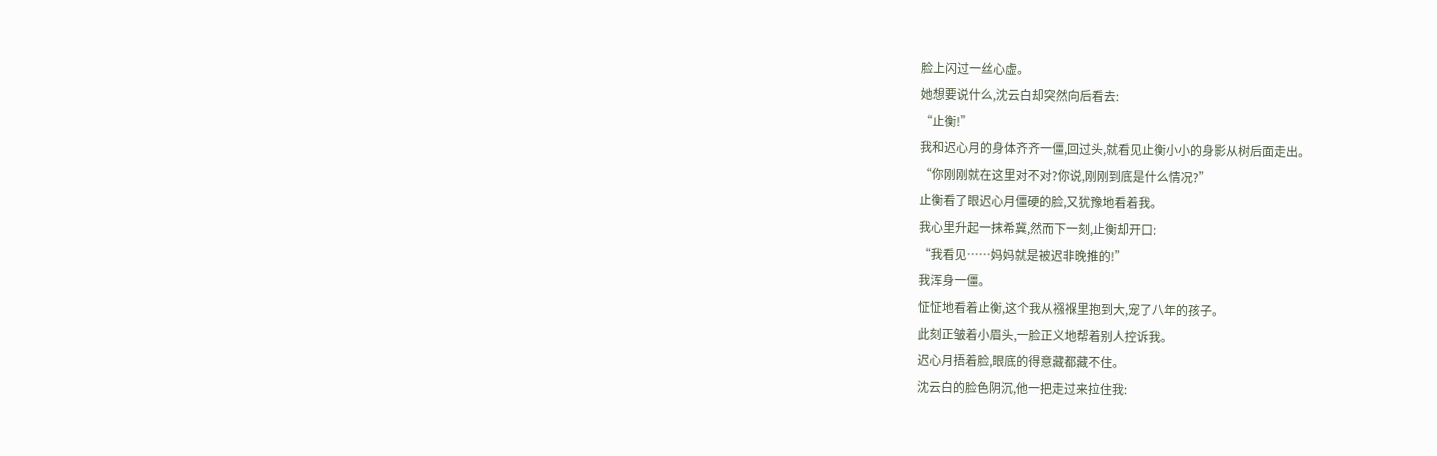脸上闪过一丝心虚。
她想要说什么,沈云白却突然向后看去:
“止衡!”
我和迟心月的身体齐齐一僵,回过头,就看见止衡小小的身影从树后面走出。
“你刚刚就在这里对不对?你说,刚刚到底是什么情况?”
止衡看了眼迟心月僵硬的脸,又犹豫地看着我。
我心里升起一抹希冀,然而下一刻,止衡却开口:
“我看见……妈妈就是被迟非晚推的!”
我浑身一僵。
怔怔地看着止衡,这个我从襁褓里抱到大,宠了八年的孩子。
此刻正皱着小眉头,一脸正义地帮着别人控诉我。
迟心月捂着脸,眼底的得意藏都藏不住。
沈云白的脸色阴沉,他一把走过来拉住我: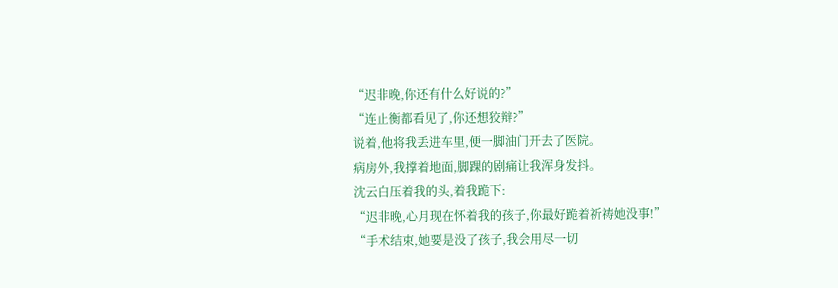“迟非晚,你还有什么好说的?”
“连止衡都看见了,你还想狡辩?”
说着,他将我丢进车里,便一脚油门开去了医院。
病房外,我撑着地面,脚踝的剧痛让我浑身发抖。
沈云白压着我的头,着我跪下:
“迟非晚,心月现在怀着我的孩子,你最好跪着祈祷她没事!”
“手术结束,她要是没了孩子,我会用尽一切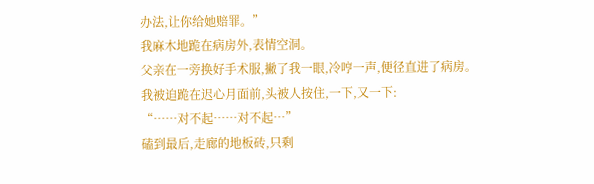办法,让你给她赔罪。”
我麻木地跪在病房外,表情空洞。
父亲在一旁换好手术服,撇了我一眼,冷哼一声,便径直进了病房。
我被迫跪在迟心月面前,头被人按住,一下,又一下:
“……对不起……对不起…”
磕到最后,走廊的地板砖,只剩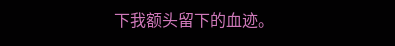下我额头留下的血迹。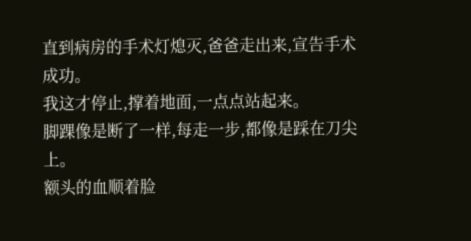直到病房的手术灯熄灭,爸爸走出来,宣告手术成功。
我这才停止,撑着地面,一点点站起来。
脚踝像是断了一样,每走一步,都像是踩在刀尖上。
额头的血顺着脸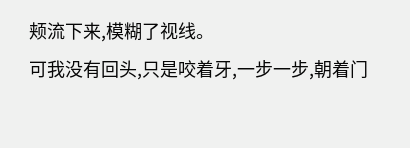颊流下来,模糊了视线。
可我没有回头,只是咬着牙,一步一步,朝着门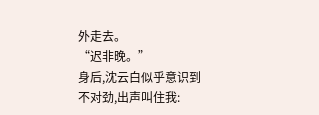外走去。
“迟非晚。”
身后,沈云白似乎意识到不对劲,出声叫住我: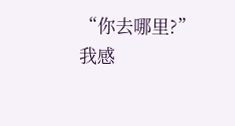“你去哪里?”
我感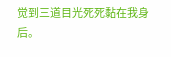觉到三道目光死死黏在我身后。